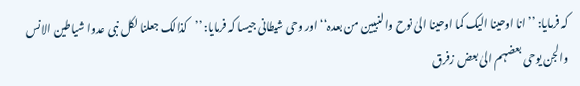کہ فرمایا: ’’انا اوحینا الیک کما اوحینا الیٰ نوح والنبیین من بعدہ‘‘ اور وحی شیطانی جیسا کہ فرمایا: ’’کذالک جعلنا لکل نبی عدوا شیاطین الانس والجن یوحی بعضہم الیٰ بعض زفرق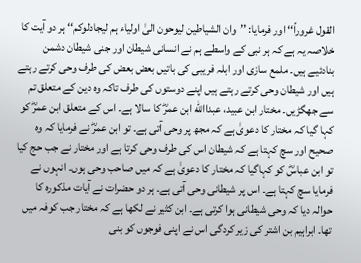القول غروراً‘‘ اور فرمایا: ’’وان الشیاطین لیوحون الیٰ اولیاء ہم لیجادلوکم‘‘ ہر دو آیت کا خلاصہ یہ ہے کہ ہر نبی کے واسطے ہم نے انسانی شیطان اور جنی شیطان دشمن بنادئیے ہیں۔ ملمع سازی اور ابلہ فریبی کی باتیں بعض بعض کی طرف وحی کرتے رہتے ہیں اور شیطان وحی کرتے رہتے ہیں اپنے دوستوں کی طرف تاکہ وہ دین کے متعلق تم سے جھگڑیں۔ مختار ابن عبید، عبداالله ابن عمرؓ کا سالا ہے۔ اس کے متعلق ابن عمرؓ کو کہا گیا کہ مختار کا دعویٰ ہے کہ مجھ پر وحی آتی ہے۔ تو ابن عمرؓ نے فرمایا کہ وہ صحیح اور سچ کہتا ہے کہ شیطان اس کی طرف وحی کرتا ہے اور مختار نے جب حج کیا تو ابن عباسؓ کو کہاگیا کہ مختار کا دعویٰ ہے کہ میں صاحب وحی ہوں۔ انہوں نے فرمایا سچ کہتا ہے۔ اس پر شیطانی وحی آتی ہے۔ ہر دو حضرات نے آیات مذکورہ کا حوالہ دیا کہ وحی شیطانی ہوا کرتی ہے۔ ابن کثیر نے لکھا ہے کہ مختار جب کوفہ میں تھا۔ ابراہیم بن اشتر کی زیر کردگی اس نے اپنی فوجوں کو بنی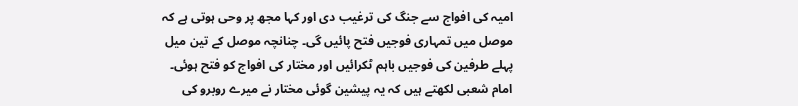امیہ کی افواج سے جنگ کی ترغیب دی اور کہا مجھ پر وحی ہوتی ہے کہ موصل میں تمہاری فوجیں فتح پائیں گی۔ چنانچہ موصل کے تین میل پہلے طرفین کی فوجیں باہم ٹکرائیں اور مختار کی افواج کو فتح ہوئی۔
امام شعبی لکھتے ہیں کہ یہ پیشین گوئی مختار نے میرے روبرو کی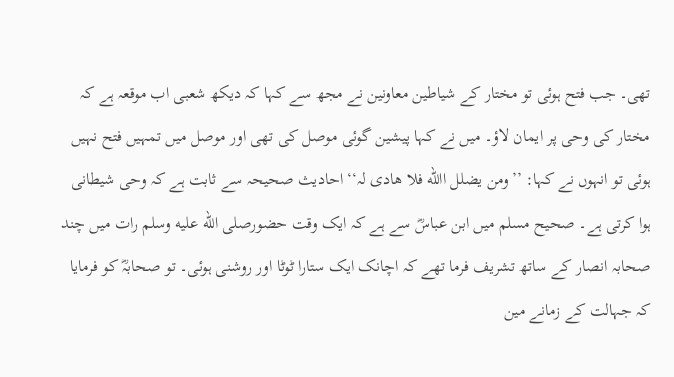تھی۔ جب فتح ہوئی تو مختار کے شیاطین معاونین نے مجھ سے کہا کہ دیکھ شعبی اب موقعہ ہے کہ مختار کی وحی پر ایمان لاؤ۔ میں نے کہا پیشین گوئی موصل کی تھی اور موصل میں تمہیں فتح نہیں ہوئی تو انہوں نے کہا: ’’ومن یضلل االله فلا ھادی لہ‘‘ احادیث صحیحہ سے ثابت ہے کہ وحی شیطانی ہوا کرتی ہے۔ صحیح مسلم میں ابن عباسؓ سے ہے کہ ایک وقت حضورصلى الله عليه وسلم رات میں چند صحابہ انصار کے ساتھ تشریف فرما تھے کہ اچانک ایک ستارا ٹوٹا اور روشنی ہوئی۔ تو صحابہؓ کو فرمایا کہ جہالت کے زمانے مین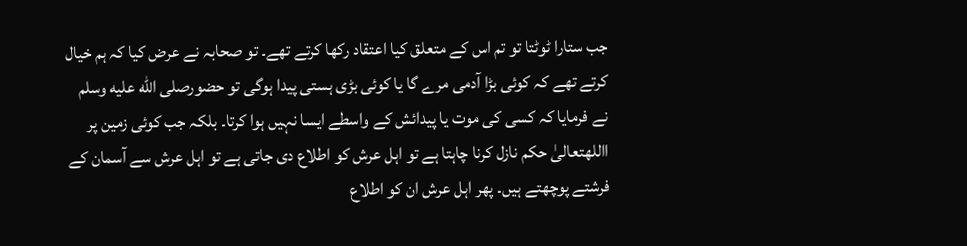جب ستارا ٹوٹتا تو تم اس کے متعلق کیا اعتقاد رکھا کرتے تھے۔ تو صحابہ نے عرض کیا کہ ہم خیال کرتے تھے کہ کوئی بڑا آدمی مرے گا یا کوئی بڑی ہستی پیدا ہوگی تو حضورصلى الله عليه وسلم نے فرمایا کہ کسی کی موت یا پیدائش کے واسطے ایسا نہیں ہوا کرتا۔ بلکہ جب کوئی زمین پر االلهتعالیٰ حکم نازل کرنا چاہتا ہے تو اہل عرش کو اطلاع دی جاتی ہے تو اہل عرش سے آسمان کے فرشتے پوچھتے ہیں۔ پھر اہل عرش ان کو اطلاع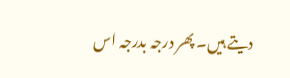دیتے ہیں۔ پھر درجہ بدرجہ اس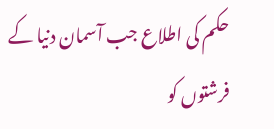حکم کی اطلاع جب آسمان دنیا کے فرشتوں کو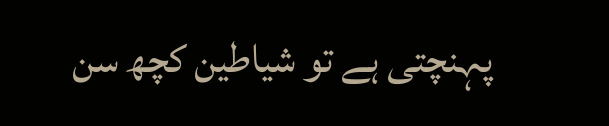پہنچتی ہے تو شیاطین کچھ سن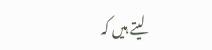لیتے ہیں کہ